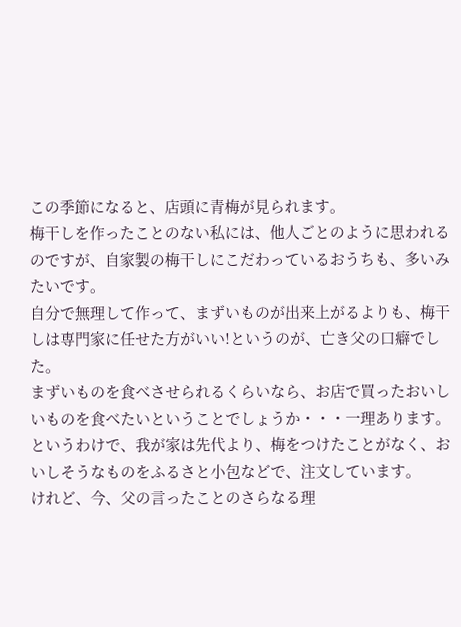この季節になると、店頭に青梅が見られます。
梅干しを作ったことのない私には、他人ごとのように思われるのですが、自家製の梅干しにこだわっているおうちも、多いみたいです。
自分で無理して作って、まずいものが出来上がるよりも、梅干しは専門家に任せた方がいい!というのが、亡き父の口癖でした。
まずいものを食べさせられるくらいなら、お店で買ったおいしいものを食べたいということでしょうか・・・一理あります。
というわけで、我が家は先代より、梅をつけたことがなく、おいしそうなものをふるさと小包などで、注文しています。
けれど、今、父の言ったことのさらなる理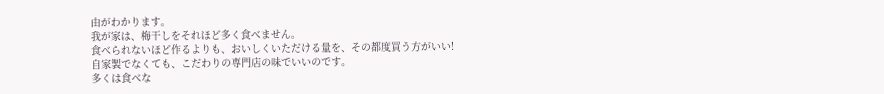由がわかります。
我が家は、梅干しをそれほど多く食べません。
食べられないほど作るよりも、おいしくいただける量を、その都度買う方がいい!
自家製でなくても、こだわりの専門店の味でいいのです。
多くは食べな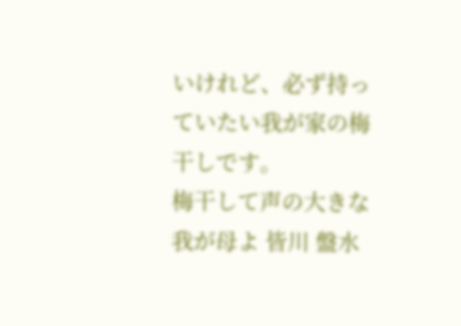いけれど、必ず持っていたい我が家の梅干しです。
梅干して声の大きな我が母よ 皆川 盤水